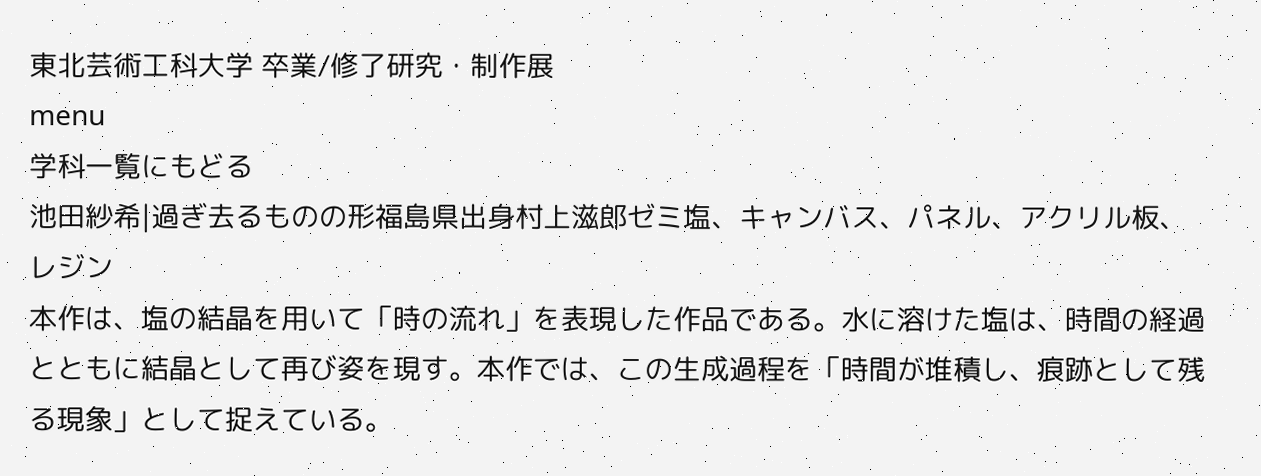東北芸術工科大学 卒業/修了研究・制作展
menu
学科一覧にもどる
池田紗希|過ぎ去るものの形福島県出身村上滋郎ゼミ塩、キャンバス、パネル、アクリル板、レジン
本作は、塩の結晶を用いて「時の流れ」を表現した作品である。水に溶けた塩は、時間の経過とともに結晶として再び姿を現す。本作では、この生成過程を「時間が堆積し、痕跡として残る現象」として捉えている。